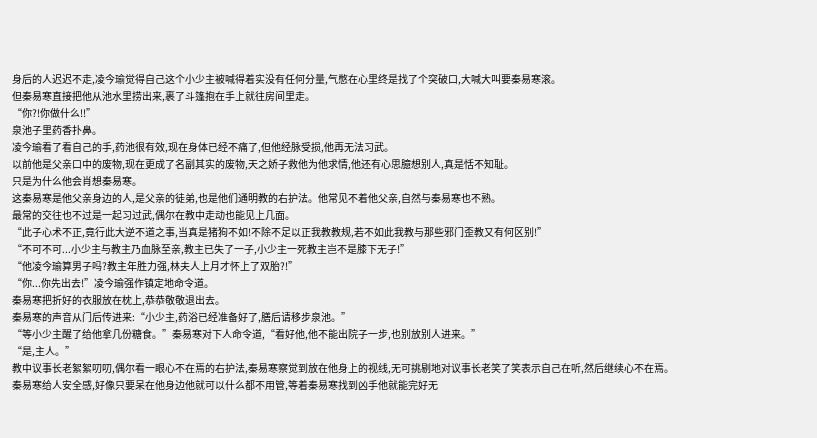身后的人迟迟不走,凌今瑜觉得自己这个小少主被喊得着实没有任何分量,气憋在心里终是找了个突破口,大喊大叫要秦易寒滚。
但秦易寒直接把他从池水里捞出来,裹了斗篷抱在手上就往房间里走。
“你?!你做什么!!”
泉池子里药香扑鼻。
凌今瑜看了看自己的手,药池很有效,现在身体已经不痛了,但他经脉受损,他再无法习武。
以前他是父亲口中的废物,现在更成了名副其实的废物,天之娇子救他为他求情,他还有心思臆想别人,真是恬不知耻。
只是为什么他会肖想秦易寒。
这秦易寒是他父亲身边的人,是父亲的徒弟,也是他们通明教的右护法。他常见不着他父亲,自然与秦易寒也不熟。
最常的交往也不过是一起习过武,偶尔在教中走动也能见上几面。
“此子心术不正,竟行此大逆不道之事,当真是猪狗不如!不除不足以正我教教规,若不如此我教与那些邪门歪教又有何区别!”
“不可不可...小少主与教主乃血脉至亲,教主已失了一子,小少主一死教主岂不是膝下无子!”
“他凌今瑜算男子吗?教主年胜力强,林夫人上月才怀上了双胎?!”
“你...你先出去!”凌今瑜强作镇定地命令道。
秦易寒把折好的衣服放在枕上,恭恭敬敬退出去。
秦易寒的声音从门后传进来:“小少主,药浴已经准备好了,膳后请移步泉池。”
“等小少主醒了给他拿几份糖食。”秦易寒对下人命令道,“看好他,他不能出院子一步,也别放别人进来。”
“是,主人。”
教中议事长老絮絮叨叨,偶尔看一眼心不在焉的右护法,秦易寒察觉到放在他身上的视线,无可挑剔地对议事长老笑了笑表示自己在听,然后继续心不在焉。
秦易寒给人安全感,好像只要呆在他身边他就可以什么都不用管,等着秦易寒找到凶手他就能完好无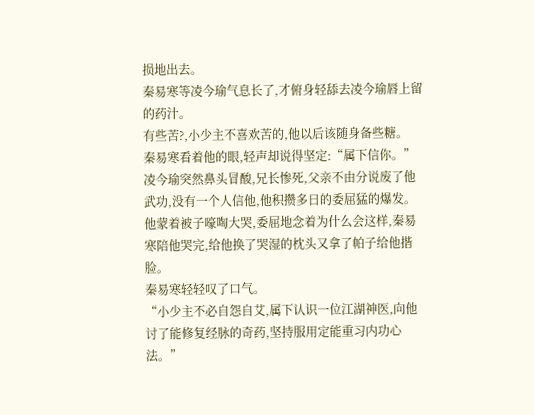损地出去。
秦易寒等凌今瑜气息长了,才俯身轻舔去凌今瑜唇上留的药汁。
有些苦?,小少主不喜欢苦的,他以后该随身备些糖。
秦易寒看着他的眼,轻声却说得坚定:“属下信你。”
凌今瑜突然鼻头冒酸,兄长惨死,父亲不由分说废了他武功,没有一个人信他,他积攒多日的委屈猛的爆发。
他蒙着被子嚎啕大哭,委屈地念着为什么会这样,秦易寒陪他哭完,给他换了哭湿的枕头又拿了帕子给他揩脸。
秦易寒轻轻叹了口气。
“小少主不必自怨自艾,属下认识一位江湖神医,向他讨了能修复经脉的奇药,坚持服用定能重习内功心法。”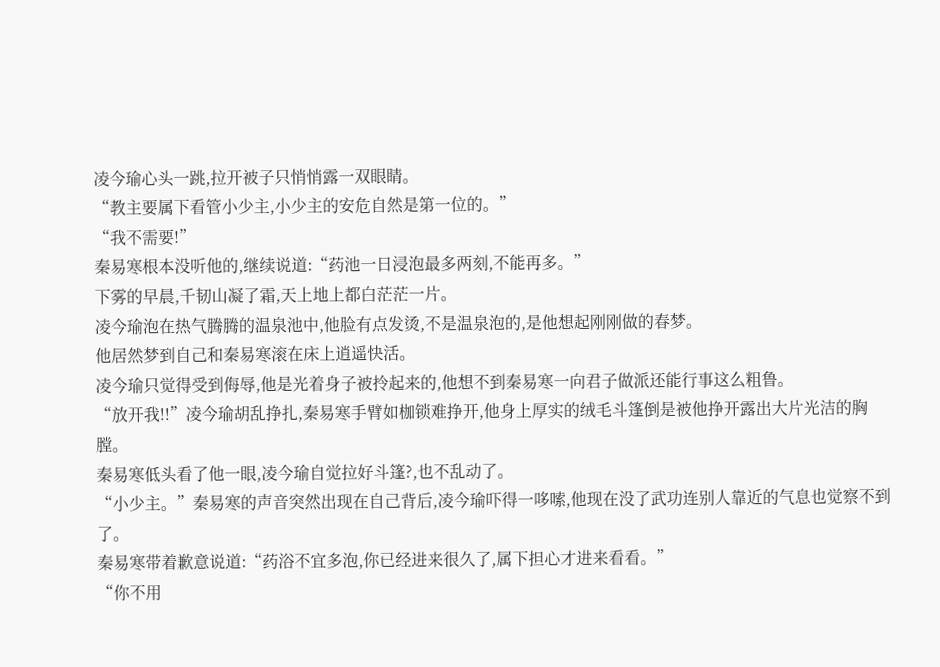凌今瑜心头一跳,拉开被子只悄悄露一双眼睛。
“教主要属下看管小少主,小少主的安危自然是第一位的。”
“我不需要!”
秦易寒根本没听他的,继续说道:“药池一日浸泡最多两刻,不能再多。”
下雾的早晨,千韧山凝了霜,天上地上都白茫茫一片。
凌今瑜泡在热气腾腾的温泉池中,他脸有点发烫,不是温泉泡的,是他想起刚刚做的春梦。
他居然梦到自己和秦易寒滚在床上逍遥快活。
凌今瑜只觉得受到侮辱,他是光着身子被拎起来的,他想不到秦易寒一向君子做派还能行事这么粗鲁。
“放开我!!”凌今瑜胡乱挣扎,秦易寒手臂如枷锁难挣开,他身上厚实的绒毛斗篷倒是被他挣开露出大片光洁的胸膛。
秦易寒低头看了他一眼,凌今瑜自觉拉好斗篷?,也不乱动了。
“小少主。”秦易寒的声音突然出现在自己背后,凌今瑜吓得一哆嗦,他现在没了武功连别人靠近的气息也觉察不到了。
秦易寒带着歉意说道:“药浴不宜多泡,你已经进来很久了,属下担心才进来看看。”
“你不用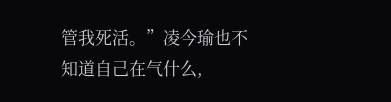管我死活。”凌今瑜也不知道自己在气什么,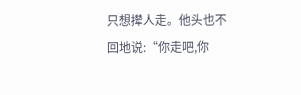只想撵人走。他头也不回地说:“你走吧,你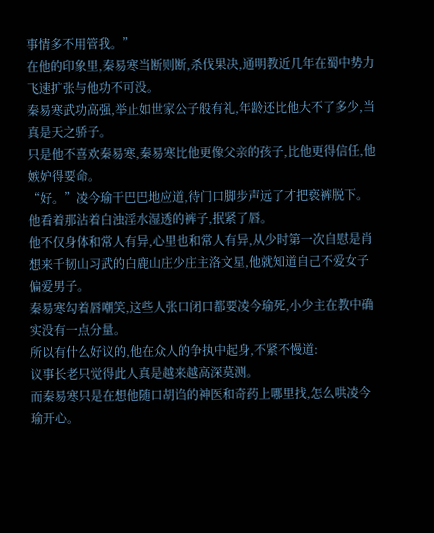事情多不用管我。”
在他的印象里,秦易寒当断则断,杀伐果决,通明教近几年在蜀中势力飞速扩张与他功不可没。
秦易寒武功高强,举止如世家公子般有礼,年龄还比他大不了多少,当真是天之骄子。
只是他不喜欢秦易寒,秦易寒比他更像父亲的孩子,比他更得信任,他嫉妒得要命。
“好。”凌今瑜干巴巴地应道,待门口脚步声远了才把亵裤脱下。
他看着那沾着白浊淫水湿透的裤子,抿紧了唇。
他不仅身体和常人有异,心里也和常人有异,从少时第一次自慰是肖想来千韧山习武的白鹿山庄少庄主洛文星,他就知道自己不爱女子偏爱男子。
秦易寒勾着唇嘲笑,这些人张口闭口都要凌今瑜死,小少主在教中确实没有一点分量。
所以有什么好议的,他在众人的争执中起身,不紧不慢道:
议事长老只觉得此人真是越来越高深莫测。
而秦易寒只是在想他随口胡诌的神医和奇药上哪里找,怎么哄凌今瑜开心。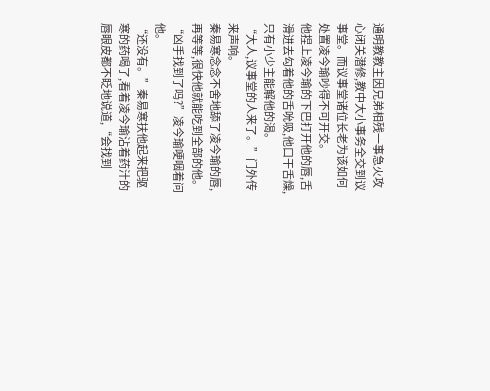通明教教主因兄弟相残一事急火攻心闭关潜修,教中大小事务全交到议事堂。而议事堂诸位长老为该如何处置凌今瑜吵得不可开交。
他捏上凌今瑜的下巴打开他的唇,舌滑进去勾着他的舌吮吸,他口干舌燥,只有小少主能解他的渴。
“大人,议事堂的人来了。”门外传来声响。
秦易寒念念不舍地舔了凌今瑜的唇,再等等,很快他就能吃到全部的他。
“凶手找到了吗?”凌今瑜哽咽着问他。
“还没有。”秦易寒扶他起来把驱寒的药喝了,看着凌今瑜沾着药汁的唇眼皮都不眨地说道,“会找到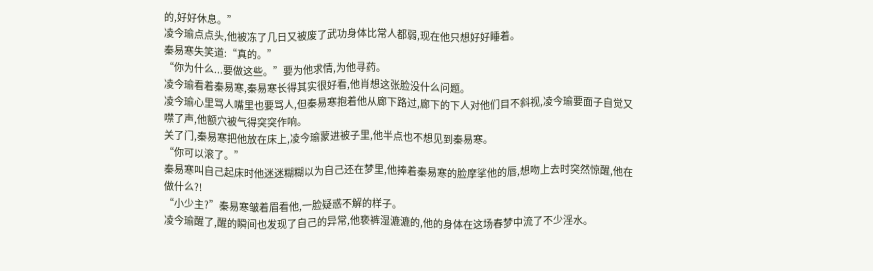的,好好休息。”
凌今瑜点点头,他被冻了几日又被废了武功身体比常人都弱,现在他只想好好睡着。
秦易寒失笑道:“真的。”
“你为什么...要做这些。”要为他求情,为他寻药。
凌今瑜看着秦易寒,秦易寒长得其实很好看,他肖想这张脸没什么问题。
凌今瑜心里骂人嘴里也要骂人,但秦易寒抱着他从廊下路过,廊下的下人对他们目不斜视,凌今瑜要面子自觉又噤了声,他额穴被气得突突作响。
关了门,秦易寒把他放在床上,凌今瑜蒙进被子里,他半点也不想见到秦易寒。
“你可以滚了。”
秦易寒叫自己起床时他迷迷糊糊以为自己还在梦里,他捧着秦易寒的脸摩挲他的唇,想吻上去时突然惊醒,他在做什么?!
“小少主?”秦易寒皱着眉看他,一脸疑惑不解的样子。
凌今瑜醒了,醒的瞬间也发现了自己的异常,他亵裤湿漉漉的,他的身体在这场春梦中流了不少淫水。